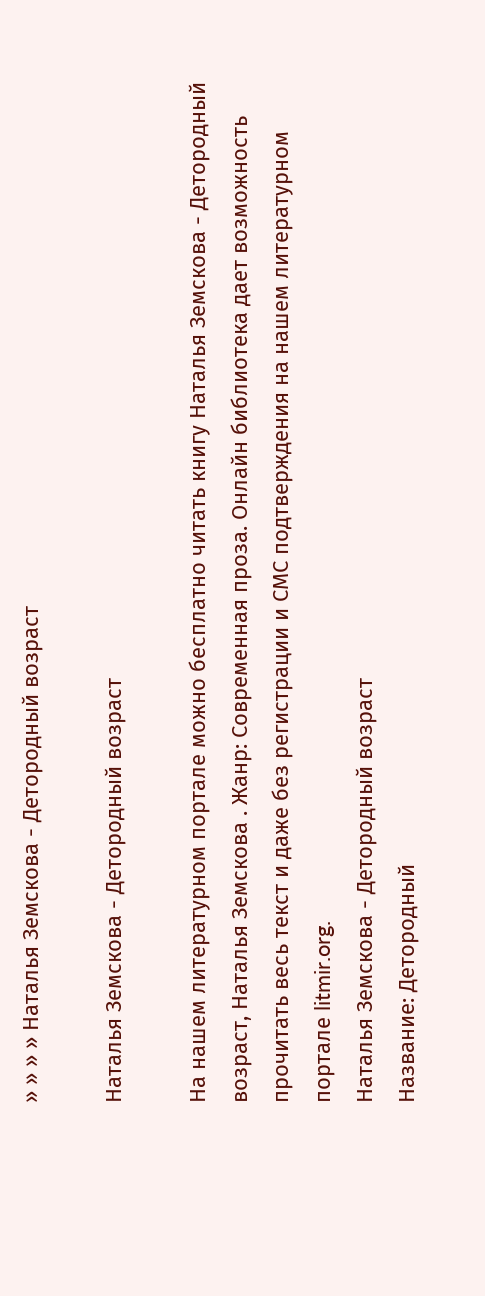» » » » Наталья Земскова - Детородный возраст

Наталья Земскова - Детородный возраст

На нашем литературном портале можно бесплатно читать книгу Наталья Земскова - Детородный возраст, Наталья Земскова . Жанр: Современная проза. Онлайн библиотека дает возможность прочитать весь текст и даже без регистрации и СМС подтверждения на нашем литературном портале litmir.org.
Наталья Земскова - Детородный возраст
Название: Детородный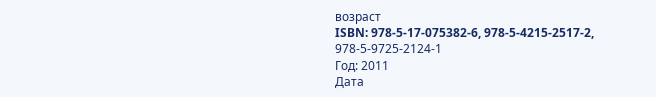возраст
ISBN: 978-5-17-075382-6, 978-5-4215-2517-2, 978-5-9725-2124-1
Год: 2011
Дата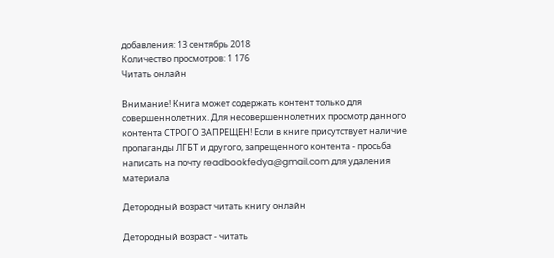добавления: 13 сентябрь 2018
Количество просмотров: 1 176
Читать онлайн

Внимание! Книга может содержать контент только для совершеннолетних. Для несовершеннолетних просмотр данного контента СТРОГО ЗАПРЕЩЕН! Если в книге присутствует наличие пропаганды ЛГБТ и другого, запрещенного контента - просьба написать на почту readbookfedya@gmail.com для удаления материала

Детородный возраст читать книгу онлайн

Детородный возраст - читать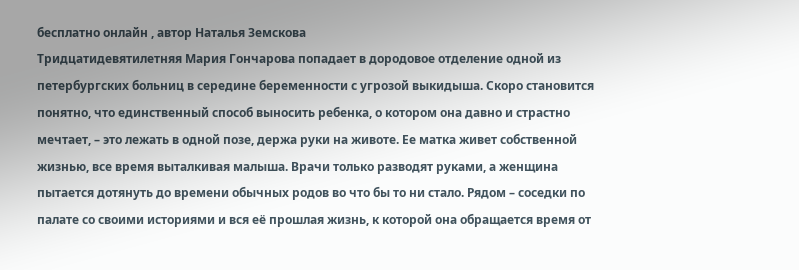бесплатно онлайн , автор Наталья Земскова
Тридцатидевятилетняя Мария Гончарова попадает в дородовое отделение одной из петербургских больниц в середине беременности с угрозой выкидыша. Скоро становится понятно, что единственный способ выносить ребенка, о котором она давно и страстно мечтает, – это лежать в одной позе, держа руки на животе. Ее матка живет собственной жизнью, все время выталкивая малыша. Врачи только разводят руками, а женщина пытается дотянуть до времени обычных родов во что бы то ни стало. Рядом – соседки по палате со своими историями и вся её прошлая жизнь, к которой она обращается время от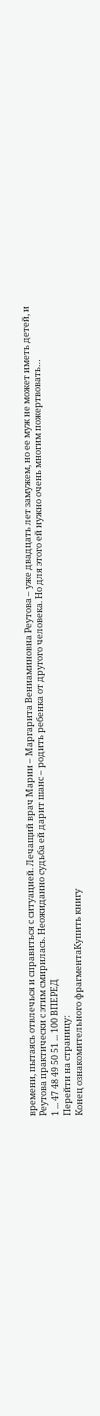времени, пытаясь отвлечься и справиться с ситуацией. Лечащий врач Марии – Маргарита Вениаминовна Реутова – уже двадцать лет замужем, но ее муж не может иметь детей, и Реутова практически с этим смирилась. Неожиданно судьба ей дарит шанс – родить ребенка от другого человека. Но для этого ей нужно очень многим пожертвовать…
1 ... 47 48 49 50 51 ... 100 ВПЕРЕД
Перейти на страницу:
Конец ознакомительного фрагментаКупить книгу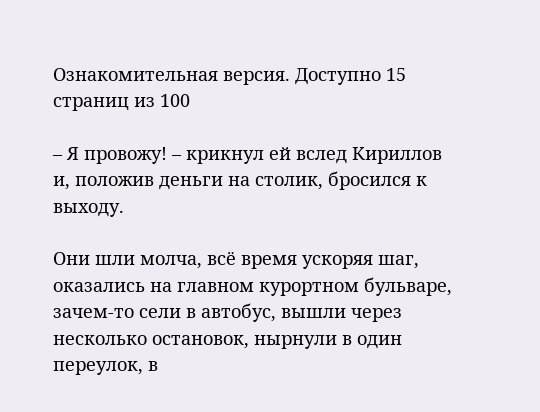Ознакомительная версия. Доступно 15 страниц из 100

– Я провожу! – крикнул ей вслед Кириллов и, положив деньги на столик, бросился к выходу.

Они шли молча, всё время ускоряя шаг, оказались на главном курортном бульваре, зачем-то сели в автобус, вышли через несколько остановок, нырнули в один переулок, в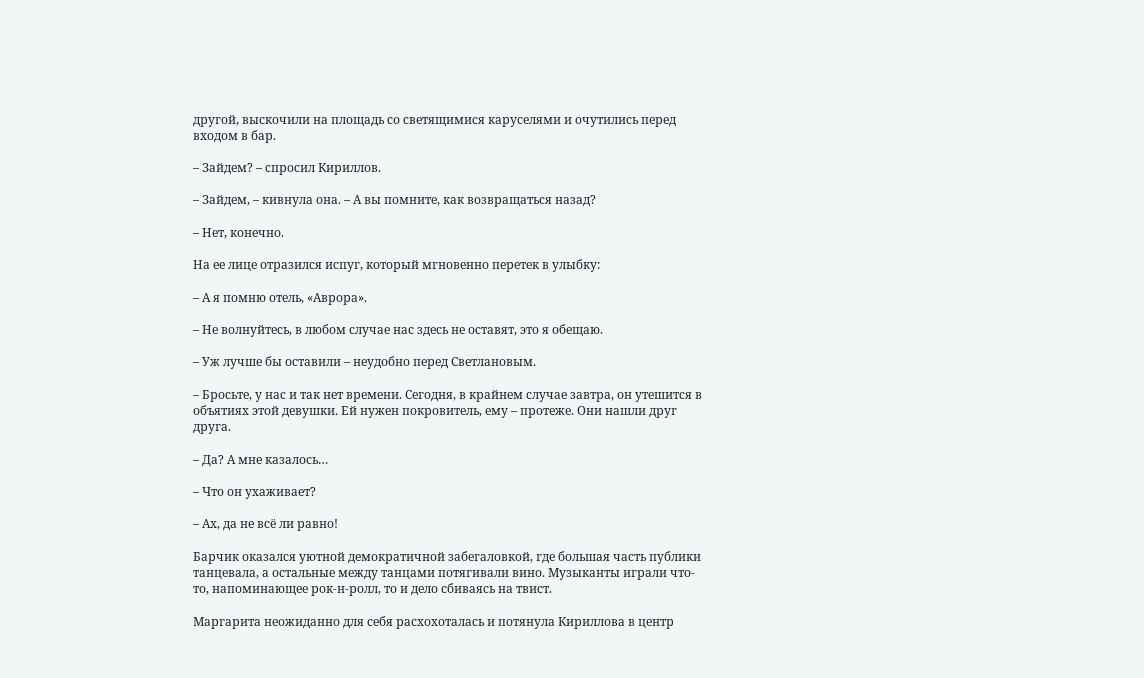другой, выскочили на площадь со светящимися каруселями и очутились перед входом в бар.

– Зайдем? – спросил Кириллов.

– Зайдем, – кивнула она. – А вы помните, как возвращаться назад?

– Нет, конечно.

На ее лице отразился испуг, который мгновенно перетек в улыбку:

– А я помню отель, «Аврора».

– Не волнуйтесь, в любом случае нас здесь не оставят, это я обещаю.

– Уж лучше бы оставили – неудобно перед Светлановым.

– Бросьте, у нас и так нет времени. Сегодня, в крайнем случае завтра, он утешится в объятиях этой девушки. Ей нужен покровитель, ему – протеже. Они нашли друг друга.

– Да? А мне казалось…

– Что он ухаживает?

– Ах, да не всё ли равно!

Барчик оказался уютной демократичной забегаловкой, где большая часть публики танцевала, а остальные между танцами потягивали вино. Музыканты играли что-то, напоминающее рок-н-ролл, то и дело сбиваясь на твист.

Маргарита неожиданно для себя расхохоталась и потянула Кириллова в центр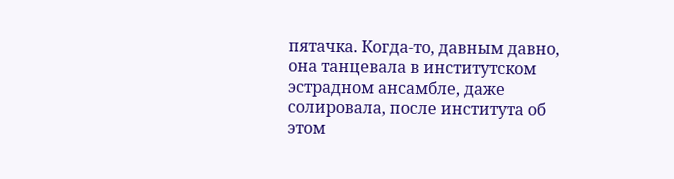пятачка. Когда-то, давным давно, она танцевала в институтском эстрадном ансамбле, даже солировала, после института об этом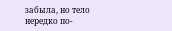забыла, но тело нередко по-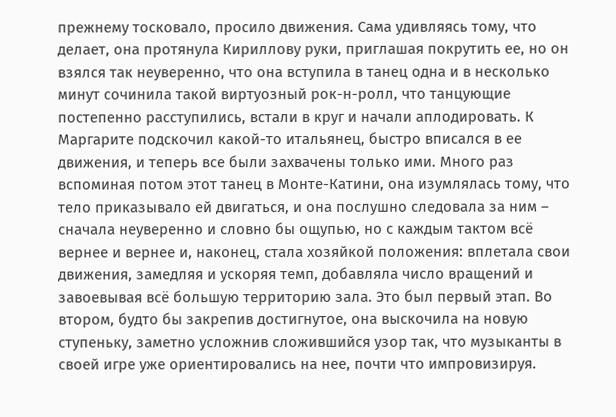прежнему тосковало, просило движения. Сама удивляясь тому, что делает, она протянула Кириллову руки, приглашая покрутить ее, но он взялся так неуверенно, что она вступила в танец одна и в несколько минут сочинила такой виртуозный рок-н-ролл, что танцующие постепенно расступились, встали в круг и начали аплодировать. К Маргарите подскочил какой-то итальянец, быстро вписался в ее движения, и теперь все были захвачены только ими. Много раз вспоминая потом этот танец в Монте-Катини, она изумлялась тому, что тело приказывало ей двигаться, и она послушно следовала за ним – сначала неуверенно и словно бы ощупью, но с каждым тактом всё вернее и вернее и, наконец, стала хозяйкой положения: вплетала свои движения, замедляя и ускоряя темп, добавляла число вращений и завоевывая всё большую территорию зала. Это был первый этап. Во втором, будто бы закрепив достигнутое, она выскочила на новую ступеньку, заметно усложнив сложившийся узор так, что музыканты в своей игре уже ориентировались на нее, почти что импровизируя.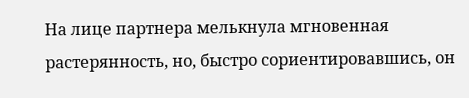На лице партнера мелькнула мгновенная растерянность, но, быстро сориентировавшись, он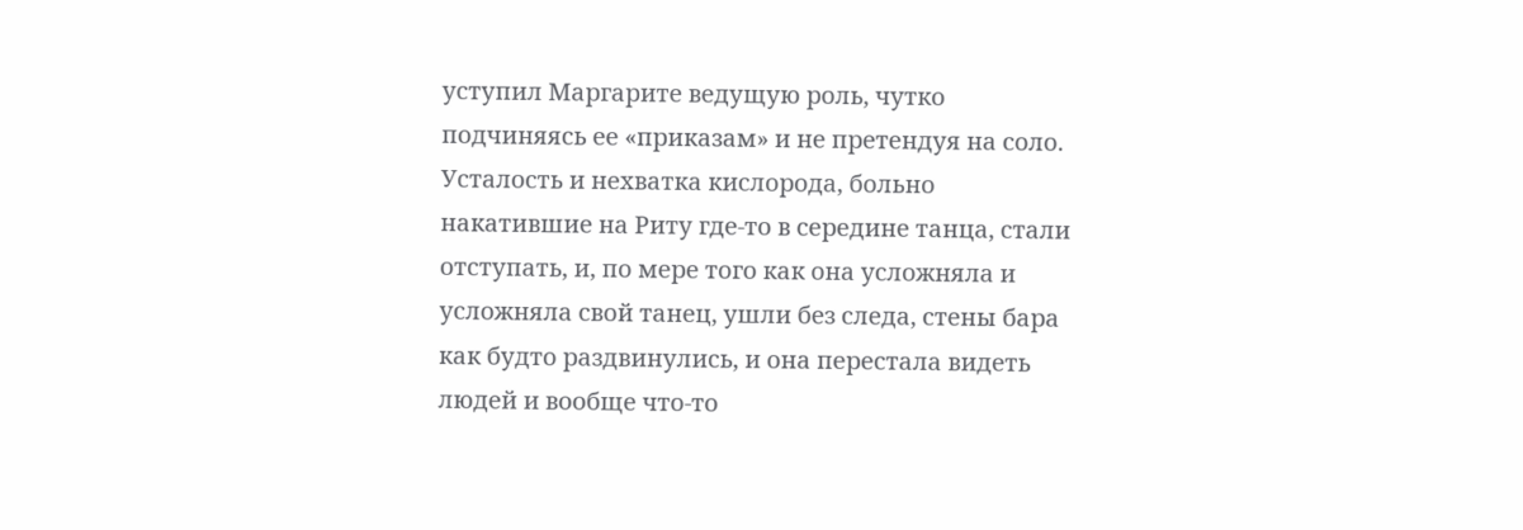уступил Маргарите ведущую роль, чутко подчиняясь ее «приказам» и не претендуя на соло. Усталость и нехватка кислорода, больно накатившие на Риту где-то в середине танца, стали отступать, и, по мере того как она усложняла и усложняла свой танец, ушли без следа, стены бара как будто раздвинулись, и она перестала видеть людей и вообще что-то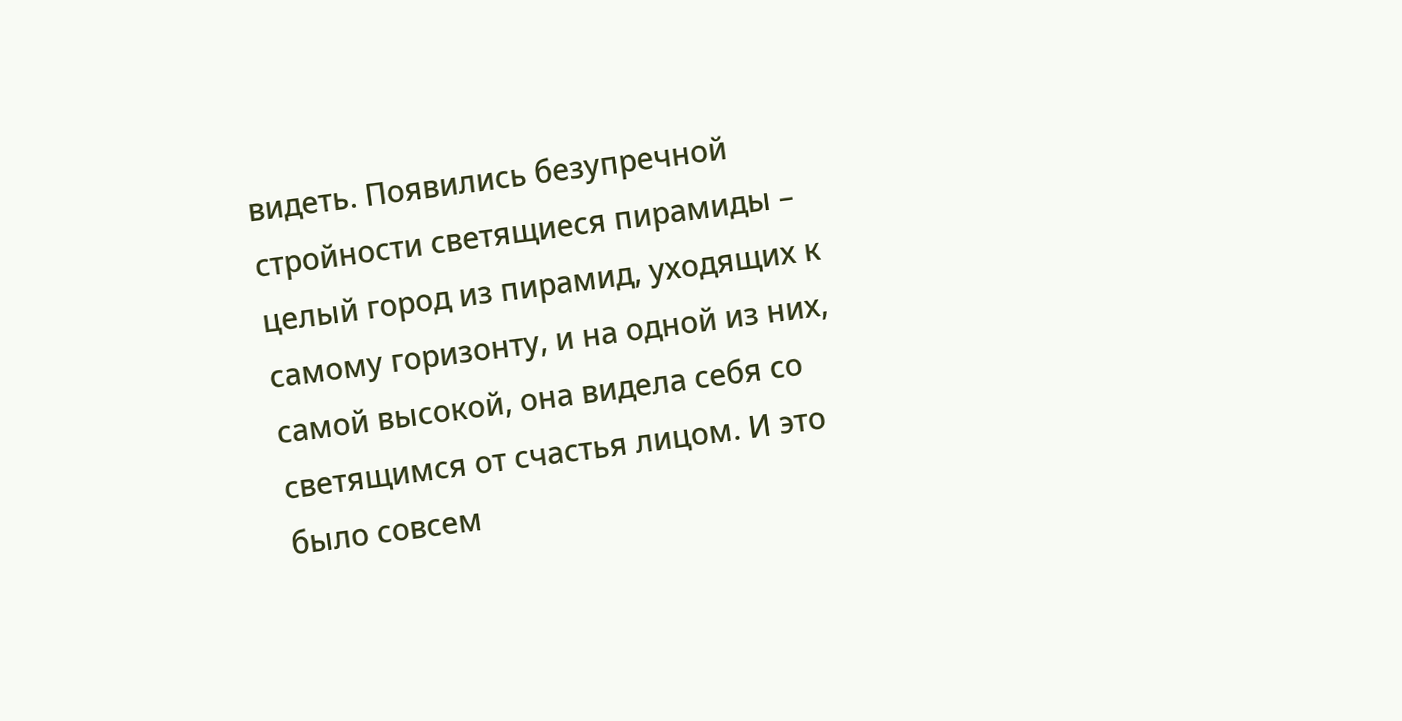видеть. Появились безупречной стройности светящиеся пирамиды – целый город из пирамид, уходящих к самому горизонту, и на одной из них, самой высокой, она видела себя со светящимся от счастья лицом. И это было совсем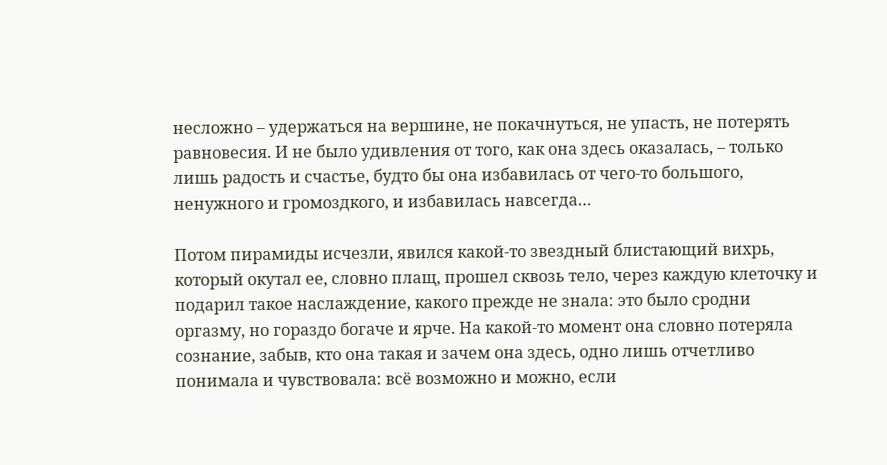несложно – удержаться на вершине, не покачнуться, не упасть, не потерять равновесия. И не было удивления от того, как она здесь оказалась, – только лишь радость и счастье, будто бы она избавилась от чего-то большого, ненужного и громоздкого, и избавилась навсегда…

Потом пирамиды исчезли, явился какой-то звездный блистающий вихрь, который окутал ее, словно плащ, прошел сквозь тело, через каждую клеточку и подарил такое наслаждение, какого прежде не знала: это было сродни оргазму, но гораздо богаче и ярче. На какой-то момент она словно потеряла сознание, забыв, кто она такая и зачем она здесь, одно лишь отчетливо понимала и чувствовала: всё возможно и можно, если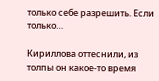только себе разрешить. Если только…

Кириллова оттеснили, из толпы он какое-то время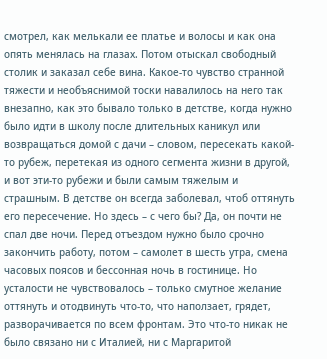смотрел, как мелькали ее платье и волосы и как она опять менялась на глазах. Потом отыскал свободный столик и заказал себе вина. Какое-то чувство странной тяжести и необъяснимой тоски навалилось на него так внезапно, как это бывало только в детстве, когда нужно было идти в школу после длительных каникул или возвращаться домой с дачи – словом, пересекать какой-то рубеж, перетекая из одного сегмента жизни в другой, и вот эти-то рубежи и были самым тяжелым и страшным. В детстве он всегда заболевал, чтоб оттянуть его пересечение. Но здесь – с чего бы? Да, он почти не спал две ночи. Перед отъездом нужно было срочно закончить работу, потом – самолет в шесть утра, смена часовых поясов и бессонная ночь в гостинице. Но усталости не чувствовалось – только смутное желание оттянуть и отодвинуть что-то, что наползает, грядет, разворачивается по всем фронтам. Это что-то никак не было связано ни с Италией, ни с Маргаритой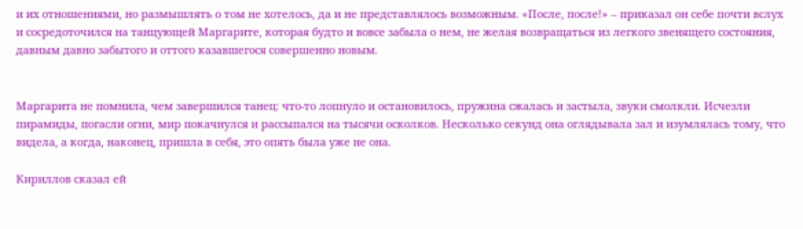и их отношениями, но размышлять о том не хотелось, да и не представлялось возможным. «После, после!» – приказал он себе почти вслух и сосредоточился на танцующей Маргарите, которая будто и вовсе забыла о нем, не желая возвращаться из легкого звенящего состояния, давным давно забытого и оттого казавшегося совершенно новым.


Маргарита не помнила, чем завершился танец: что-то лопнуло и остановилось, пружина сжалась и застыла, звуки смолкли. Исчезли пирамиды, погасли огни, мир покачнулся и рассыпался на тысячи осколков. Несколько секунд она оглядывала зал и изумлялась тому, что видела, а когда, наконец, пришла в себя, это опять была уже не она.

Кириллов сказал ей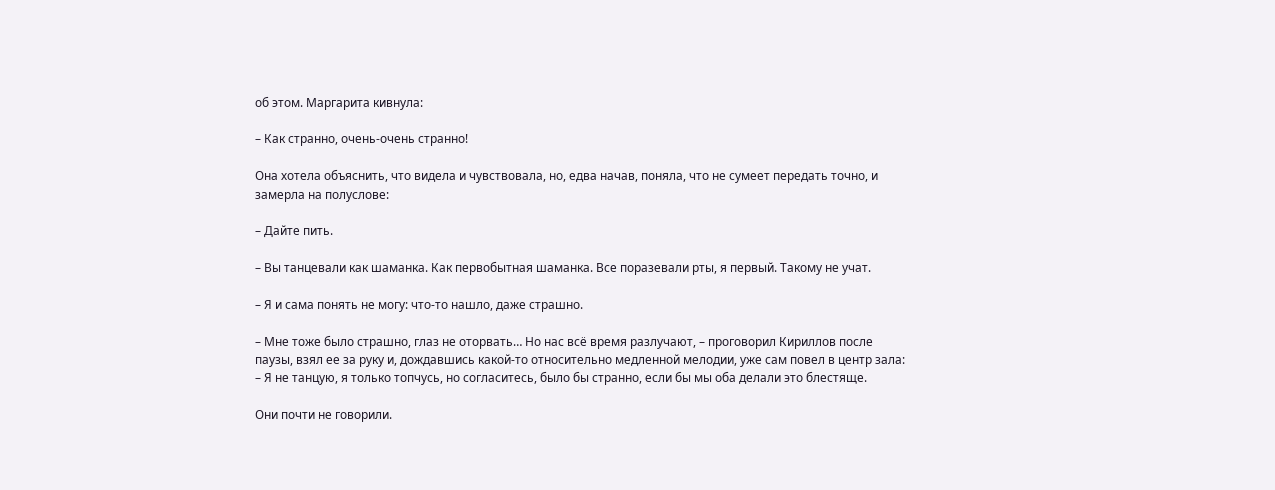об этом. Маргарита кивнула:

– Как странно, очень-очень странно!

Она хотела объяснить, что видела и чувствовала, но, едва начав, поняла, что не сумеет передать точно, и замерла на полуслове:

– Дайте пить.

– Вы танцевали как шаманка. Как первобытная шаманка. Все поразевали рты, я первый. Такому не учат.

– Я и сама понять не могу: что-то нашло, даже страшно.

– Мне тоже было страшно, глаз не оторвать… Но нас всё время разлучают, – проговорил Кириллов после паузы, взял ее за руку и, дождавшись какой-то относительно медленной мелодии, уже сам повел в центр зала: – Я не танцую, я только топчусь, но согласитесь, было бы странно, если бы мы оба делали это блестяще.

Они почти не говорили.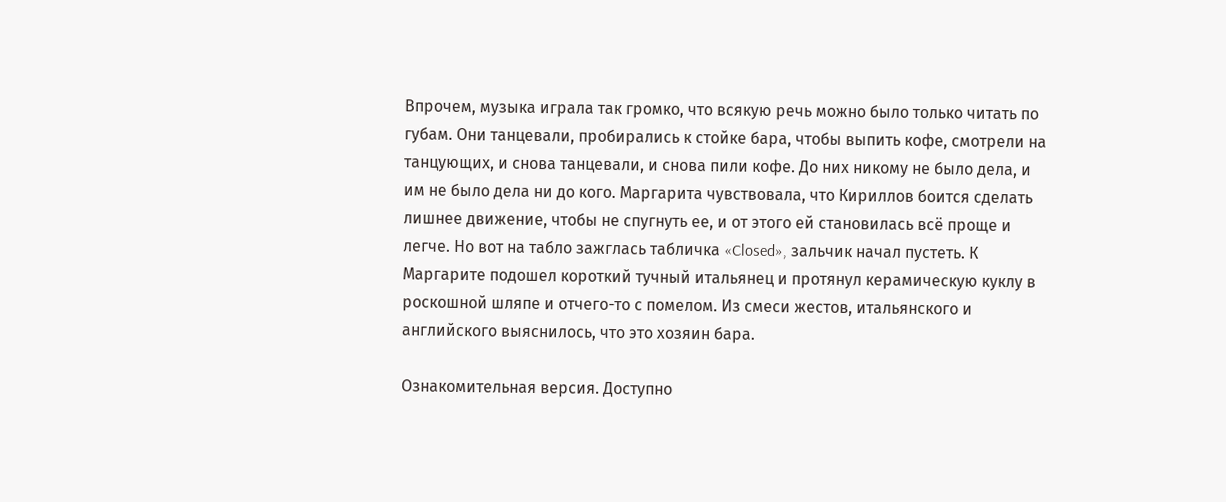Впрочем, музыка играла так громко, что всякую речь можно было только читать по губам. Они танцевали, пробирались к стойке бара, чтобы выпить кофе, смотрели на танцующих, и снова танцевали, и снова пили кофе. До них никому не было дела, и им не было дела ни до кого. Маргарита чувствовала, что Кириллов боится сделать лишнее движение, чтобы не спугнуть ее, и от этого ей становилась всё проще и легче. Но вот на табло зажглась табличка «Closed», зальчик начал пустеть. К Маргарите подошел короткий тучный итальянец и протянул керамическую куклу в роскошной шляпе и отчего-то с помелом. Из смеси жестов, итальянского и английского выяснилось, что это хозяин бара.

Ознакомительная версия. Доступно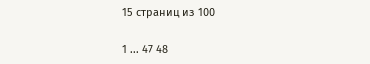15 страниц из 100

1 ... 47 48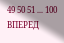49 50 51 ... 100 ВПЕРЕД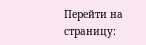Перейти на страницу: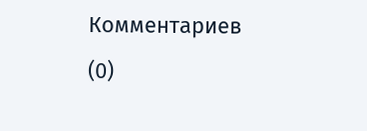Комментариев (0)